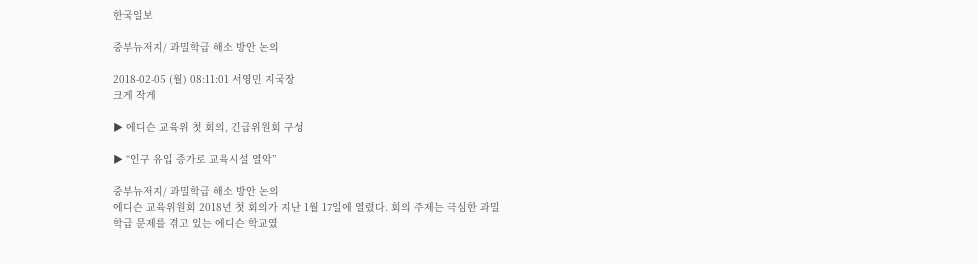한국일보

중부뉴저지/ 과밀학급 해소 방안 논의

2018-02-05 (월) 08:11:01 서영민 지국장
크게 작게

▶ 에디슨 교육위 첫 회의, 긴급위원회 구성

▶ “인구 유입 증가로 교육시설 열악”

중부뉴저지/ 과밀학급 해소 방안 논의
에디슨 교육위원회 2018년 첫 회의가 지난 1월 17일에 열렸다. 회의 주제는 극심한 과밀학급 문제를 겪고 있는 에디슨 학교였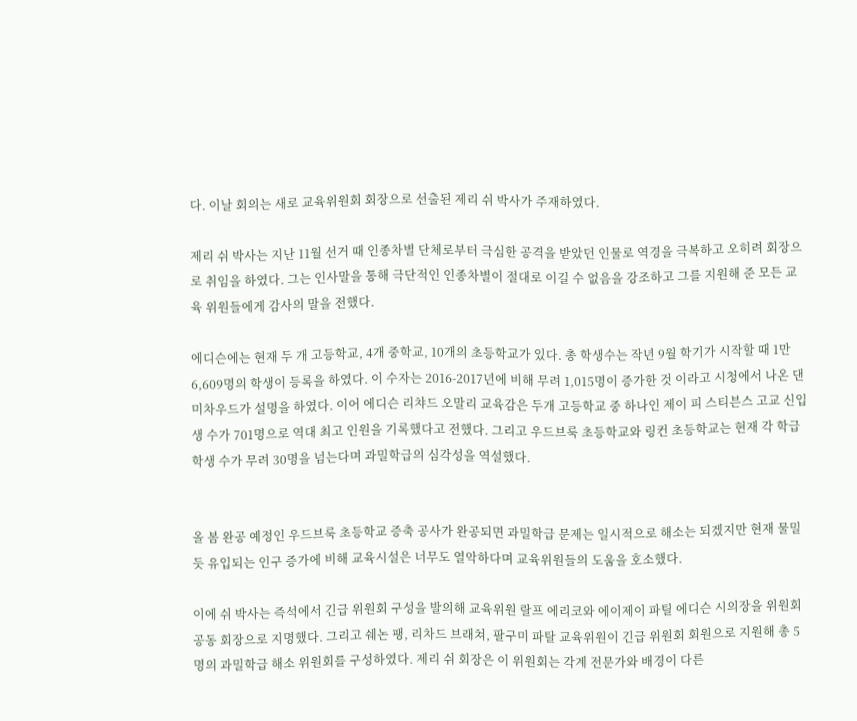다. 이날 회의는 새로 교육위원회 회장으로 선출된 제리 쉬 박사가 주재하였다.

제리 쉬 박사는 지난 11월 선거 때 인종차별 단체로부터 극심한 공격을 받았던 인물로 역경을 극복하고 오히려 회장으로 취임을 하였다. 그는 인사말을 통해 극단적인 인종차별이 절대로 이길 수 없음을 강조하고 그를 지원해 준 모든 교육 위원들에게 감사의 말을 전했다.

에디슨에는 현재 두 개 고등학교, 4개 중학교, 10개의 초등학교가 있다. 총 학생수는 작년 9월 학기가 시작할 때 1만6,609명의 학생이 등록을 하였다. 이 수자는 2016-2017년에 비해 무려 1,015명이 증가한 것 이라고 시청에서 나온 댄 미차우드가 설명을 하였다. 이어 에디슨 리챠드 오말리 교육감은 두개 고등학교 중 하나인 제이 피 스티븐스 고교 신입생 수가 701명으로 역대 최고 인원을 기록했다고 전했다. 그리고 우드브룩 초등학교와 링컨 초등학교는 현재 각 학급 학생 수가 무려 30명을 넘는다며 과밀학급의 심각성을 역설했다.


올 봄 완공 예정인 우드브룩 초등학교 증축 공사가 완공되면 과밀학급 문제는 일시적으로 해소는 되겠지만 현재 물밀 듯 유입되는 인구 증가에 비해 교육시설은 너무도 열악하다며 교육위원들의 도움을 호소했다.

이에 쉬 박사는 즉석에서 긴급 위원회 구성을 발의해 교육위원 랄프 에리코와 에이제이 파틸 에디슨 시의장을 위원회 공동 회장으로 지명했다. 그리고 쉐논 팽, 리차드 브래쳐, 팔구미 파탈 교육위원이 긴급 위원회 회원으로 지원해 총 5명의 과밀학급 해소 위원회를 구성하였다. 제리 쉬 회장은 이 위원회는 각계 전문가와 배경이 다른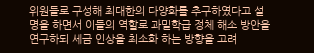위원들로 구성해 최대한의 다양화를 추구하였다고 설명을 하면서 이들의 역할로 과밀학급 정체 해소 방안을 연구하되 세금 인상을 최소화 하는 방향을 고려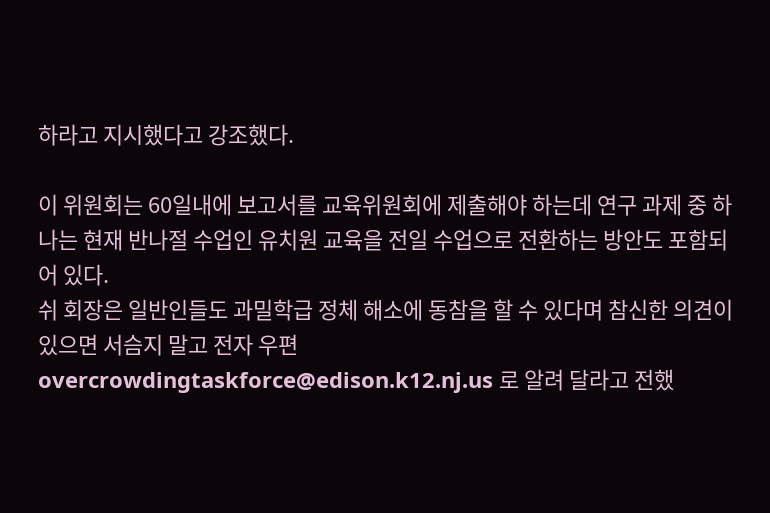하라고 지시했다고 강조했다.

이 위원회는 60일내에 보고서를 교육위원회에 제출해야 하는데 연구 과제 중 하나는 현재 반나절 수업인 유치원 교육을 전일 수업으로 전환하는 방안도 포함되어 있다.
쉬 회장은 일반인들도 과밀학급 정체 해소에 동참을 할 수 있다며 참신한 의견이 있으면 서슴지 말고 전자 우편 overcrowdingtaskforce@edison.k12.nj.us 로 알려 달라고 전했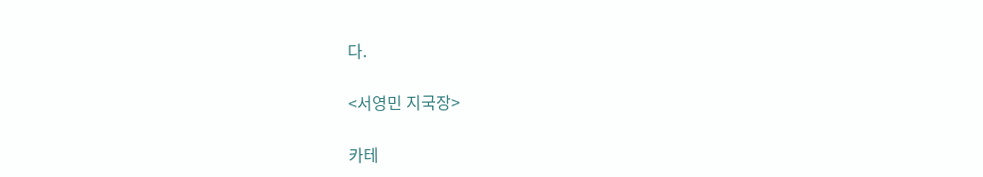다.

<서영민 지국장>

카테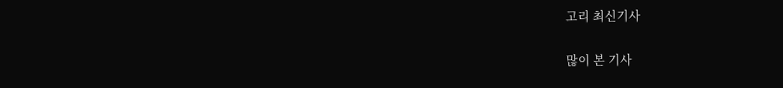고리 최신기사

많이 본 기사